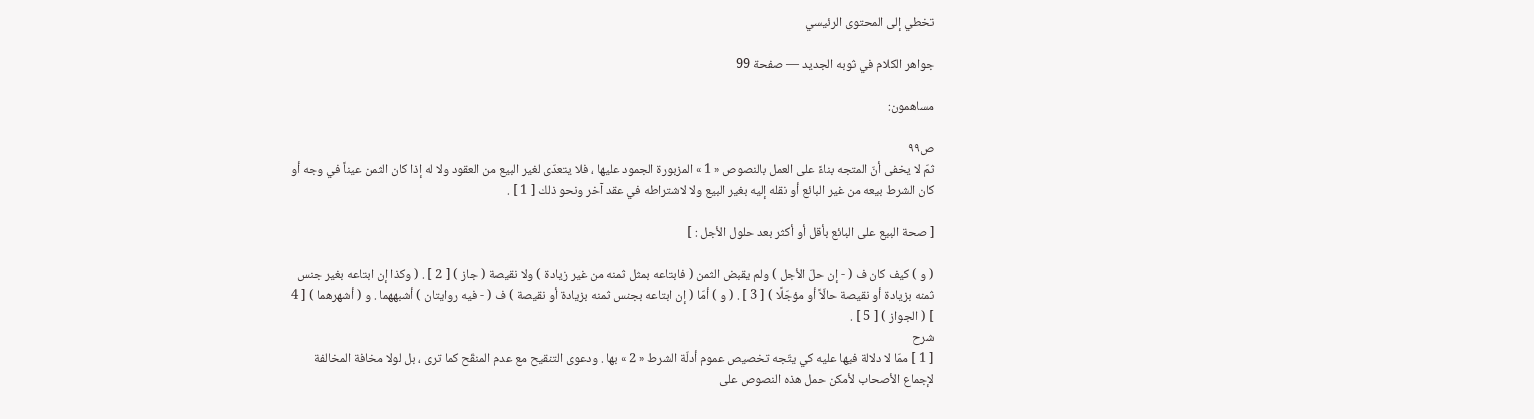تخطي إلى المحتوى الرئيسي

جواهر الكلام في ثوبه الجديد — صفحة 99

مساهمون:

ص٩٩
ثمّ لا يخفى أنّ المتجه بناءً على العمل بالنصوص « 1 » المزبورة الجمود عليها ، فلا يتعدّى لغير البيع من العقود ولا له إذا كان الثمن عيناً في وجه أو كان الشرط بيعه من غير البائع أو نقله إليه بغير البيع ولا لاشتراطه في عقد آخر ونحو ذلك [ 1 ] .

[ صحة البيع على البائع بأقل أو أكثر بعد حلول الأجل : ]

( و ) كيف كان ف ( - إن حلّ الأجل ) ولم يقبض الثمن ( فابتاعه بمثل ثمنه من غير زيادة ) ولا نقيصة ( جاز ) [ 2 ] . ( وكذا إن ابتاعه بغير جنس ثمنه بزيادة أو نقيصة حالّاً أو مؤجّلًا ) [ 3 ] . ( و ) أمّا ( إن ابتاعه بجنس ثمنه بزيادة أو نقيصة ) ف ( - فيه روايتان ) أشبههما . و ( أشهرهما ) [ 4 ] ( الجواز ) [ 5 ] .
شرح
[ 1 ] ممّا لا دلالة فيها عليه كي يتّجه تخصيص عموم أدلّة الشرط « 2 » بها . ودعوى التنقيح مع عدم المنقّح كما ترى ، بل لولا مخافة المخالفة لإجماع الأصحاب لأمكن حمل هذه النصوص على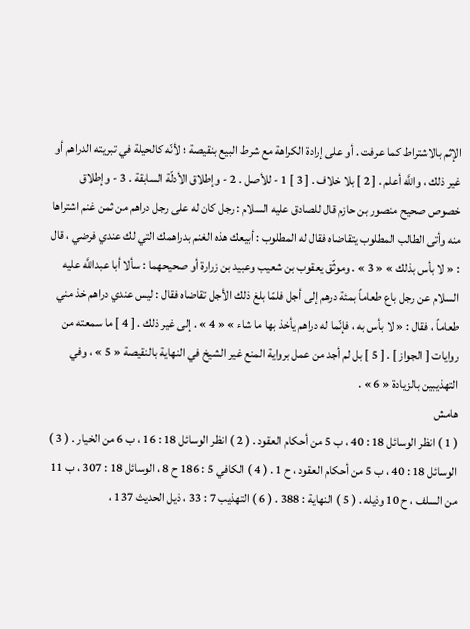الإثم بالاشتراط كما عرفت . أو على إرادة الكراهة مع شرط البيع بنقيصة ؛ لأنّه كالحيلة في تبريته الدراهم أو غير ذلك ، واللَّه أعلم . [ 2 ] بلا خلاف . [ 3 ] 1 - للأصل . 2 - وإطلاق الأدلّة السابقة . 3 - وإطلاق خصوص صحيح منصور بن حازم قال للصادق عليه السلام : رجل كان له على رجل دراهم من ثمن غنم اشتراها منه وأتى الطالب المطلوب يتقاضاه فقال له المطلوب : أبيعك هذه الغنم بدراهمك التي لك عندي فرضي ، قال : « لا بأس بذلك » « 3 » . وموثّق يعقوب بن شعيب وعبيد بن زرارة أو صحيحهما : سألا أبا عبداللَّه عليه السلام عن رجل باع طعاماً بمئة درهم إلى أجل فلمّا بلغ ذلك الأجل تقاضاه فقال : ليس عندي دراهم خذ مني طعاماً ، فقال : « لا بأس به ، فإنّما له دراهم يأخذ بها ما شاء » « 4 » . إلى غير ذلك . [ 4 ] ما سمعته من روايات [ الجواز ] . [ 5 ] بل لم أجد من عمل برواية المنع غير الشيخ في النهاية بالنقيصة « 5 » ، وفي التهذيبين بالزيادة « 6 » .
هامش
( 1 ) انظر الوسائل 18 : 40 ، ب 5 من أحكام العقود . ( 2 ) انظر الوسائل 18 : 16 ، ب 6 من الخيار . ( 3 ) الوسائل 18 : 40 ، ب 5 من أحكام العقود ، ح 1 . ( 4 ) الكافي 5 : 186 ح 8 ، الوسائل 18 : 307 ، ب 11 من السلف ، ح 10 وذيله . ( 5 ) النهاية : 388 . ( 6 ) التهذيب 7 : 33 ، ذيل الحديث 137 ،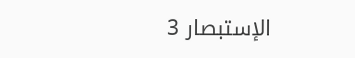الإستبصار 3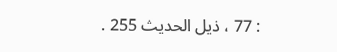: 77 ، ذيل الحديث 255 .